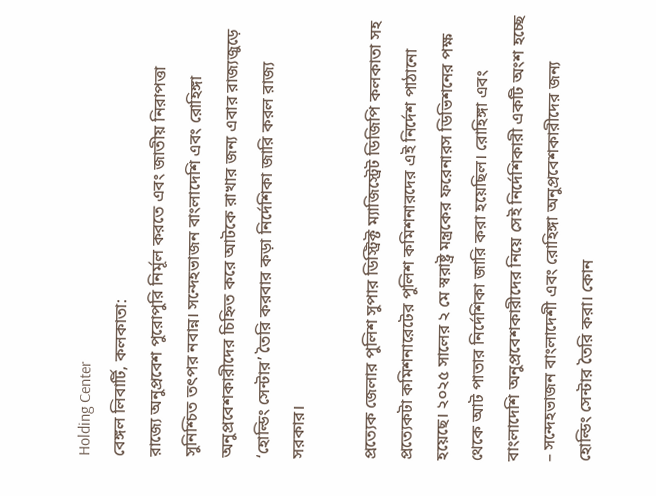Holding Center
বেঙ্গল লিবার্টি, কলকাতা:
রাজ্যে অনুপ্রবেশ পুরোপুরি নির্মূল করতে এবং জাতীয় নিরাপত্তা সুনিশ্চিত তৎপর নবান্ন। সন্দেহভাজন বাংলাদেশি এবং রোহিঙ্গা অনুপ্রবেশকারীদের চিহ্নিত করে আটকে রাখার জন্য এবার রাজ্যজুড়ে ‘হোল্ডিং সেন্টার’ তৈরি করবার কড়া নির্দেশিকা জারি করল রাজ্য সরকার।

প্রত্যেক জেলার পুলিশ সুপার ডিস্ট্রিক্ট ম্যাজিস্ট্রেট ডিজিপি কলকাতা সহ প্রত্যেকটা কমিশনারেটের পুলিশ কমিশনারদের এই নির্দেশ পাঠানো হয়েছে। ২০২৫ সালের ২ মে স্বরাষ্ট্র মন্ত্রকের ফরেনারস ডিভিশনের পক্ষ থেকে আট পাতার নির্দেশিকা জারি করা হয়েছিল। রোহিঙ্গা এবং বাংলাদেশি অনুপ্রবেশকারীদের নিয়ে সেই নির্দেশিকারী একটি অংশ হচ্ছে – সন্দেহভাজন বাংলাদেশী এবং রোহিঙ্গা অনুপ্রবেশকারীদের জন্য হোল্ডিং সেন্টার তৈরি করা। কোন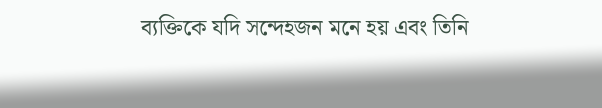ব্যক্তিকে যদি সন্দেহজন মনে হয় এবং তিনি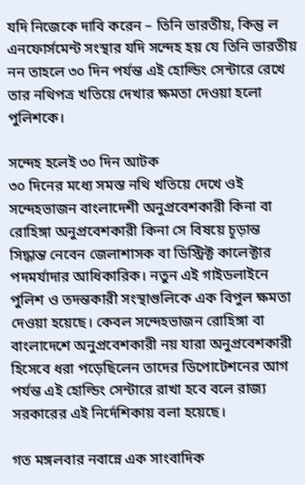যদি নিজেকে দাবি করেন – তিনি ভারতীয়, কিন্তু ল এনফোর্সমেন্ট সংস্থার যদি সন্দেহ হয় যে তিনি ভারতীয় নন তাহলে ৩০ দিন পর্যন্ত এই হোল্ডিং সেন্টারে রেখে তার নথিপত্র খতিয়ে দেখার ক্ষমতা দেওয়া হলো পুলিশকে।

সন্দেহ হলেই ৩০ দিন আটক
৩০ দিনের মধ্যে সমস্ত নথি খতিয়ে দেখে ওই সন্দেহভাজন বাংলাদেশী অনুপ্রবেশকারী কিনা বা রোহিঙ্গা অনুপ্রবেশকারী কিনা সে বিষয়ে চূড়ান্ত সিদ্ধান্ত নেবেন জেলাশাসক বা ডিস্ট্রিক্ট কালেক্টার পদমর্যাদার আধিকারিক। নতুন এই গাইডলাইনে পুলিশ ও তদন্তকারী সংস্থাগুলিকে এক বিপুল ক্ষমতা দেওয়া হয়েছে। কেবল সন্দেহভাজন রোহিঙ্গা বা বাংলাদেশে অনুপ্রবেশকারী নয় যারা অনুপ্রবেশকারী হিসেবে ধরা পড়েছিলেন তাদের ডিপোটেশনের আগ পর্যন্ত এই হোল্ডিং সেন্টারে রাখা হবে বলে রাজ্য সরকারের এই নির্দেশিকায় বলা হয়েছে।

গত মঙ্গলবার নবান্নে এক সাংবাদিক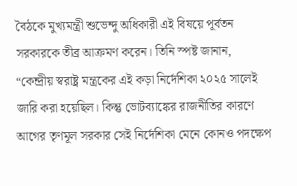বৈঠকে মুখ্যমন্ত্রী শুভেন্দু অধিকারী এই বিষয়ে পূর্বতন সরকারকে তীব্র আক্রমণ করেন। তিনি স্পষ্ট জানান, “কেন্দ্রীয় স্বরাষ্ট্র মন্ত্রকের এই কড়া নির্দেশিকা ২০২৫ সালেই জারি করা হয়েছিল। কিন্তু ভোটব্যাঙ্কের রাজনীতির কারণে আগের তৃণমূল সরকার সেই নির্দেশিকা মেনে কোনও পদক্ষেপ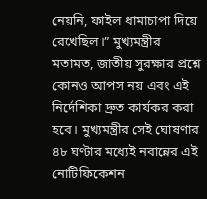নেয়নি, ফাইল ধামাচাপা দিয়ে রেখেছিল।” মুখ্যমন্ত্রীর মতামত, জাতীয় সুরক্ষার প্রশ্নে কোনও আপস নয় এবং এই নির্দেশিকা দ্রুত কার্যকর করা হবে। মুখ্যমন্ত্রীর সেই ঘোষণার ৪৮ ঘণ্টার মধ্যেই নবান্নের এই নোটিফিকেশন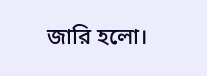জারি হলো।